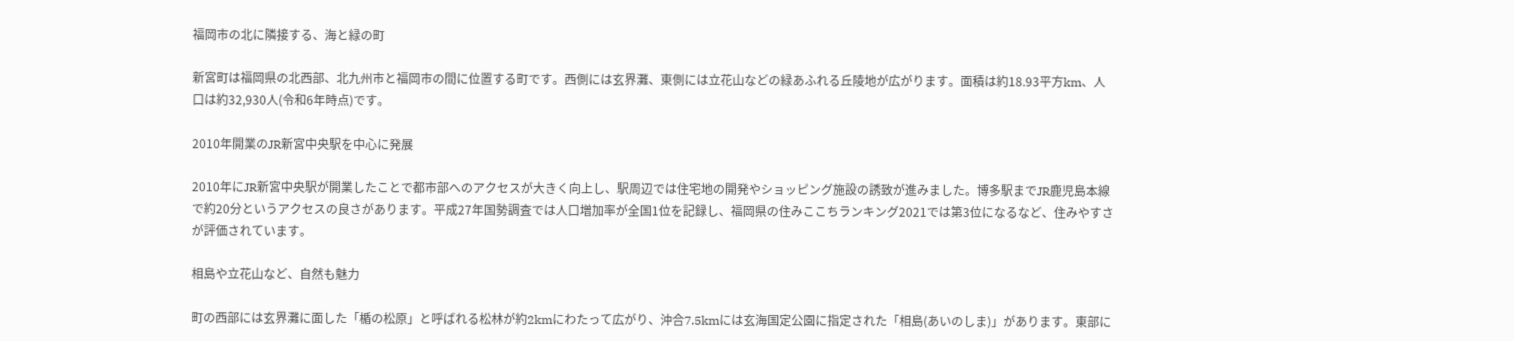福岡市の北に隣接する、海と緑の町

新宮町は福岡県の北西部、北九州市と福岡市の間に位置する町です。西側には玄界灘、東側には立花山などの緑あふれる丘陵地が広がります。面積は約18.93平方km、人口は約32,930人(令和6年時点)です。

2010年開業のJR新宮中央駅を中心に発展

2010年にJR新宮中央駅が開業したことで都市部へのアクセスが大きく向上し、駅周辺では住宅地の開発やショッピング施設の誘致が進みました。博多駅までJR鹿児島本線で約20分というアクセスの良さがあります。平成27年国勢調査では人口増加率が全国1位を記録し、福岡県の住みここちランキング2021では第3位になるなど、住みやすさが評価されています。

相島や立花山など、自然も魅力

町の西部には玄界灘に面した「楯の松原」と呼ばれる松林が約2kmにわたって広がり、沖合7.5kmには玄海国定公園に指定された「相島(あいのしま)」があります。東部に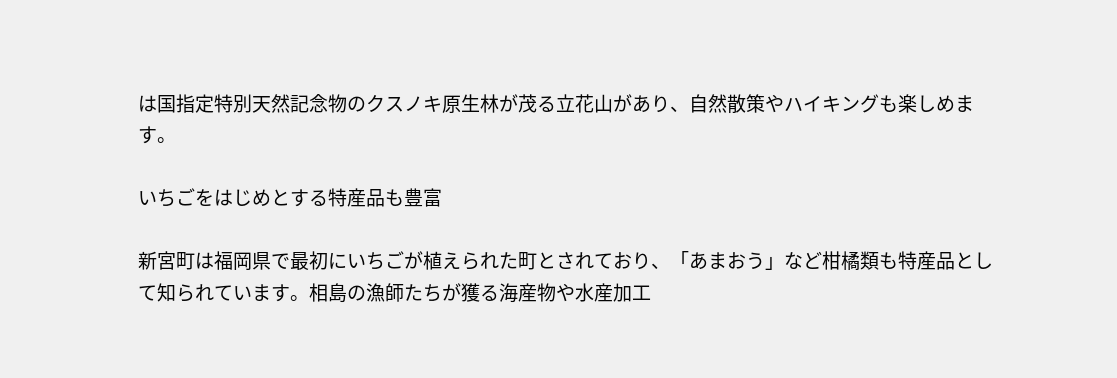は国指定特別天然記念物のクスノキ原生林が茂る立花山があり、自然散策やハイキングも楽しめます。

いちごをはじめとする特産品も豊富

新宮町は福岡県で最初にいちごが植えられた町とされており、「あまおう」など柑橘類も特産品として知られています。相島の漁師たちが獲る海産物や水産加工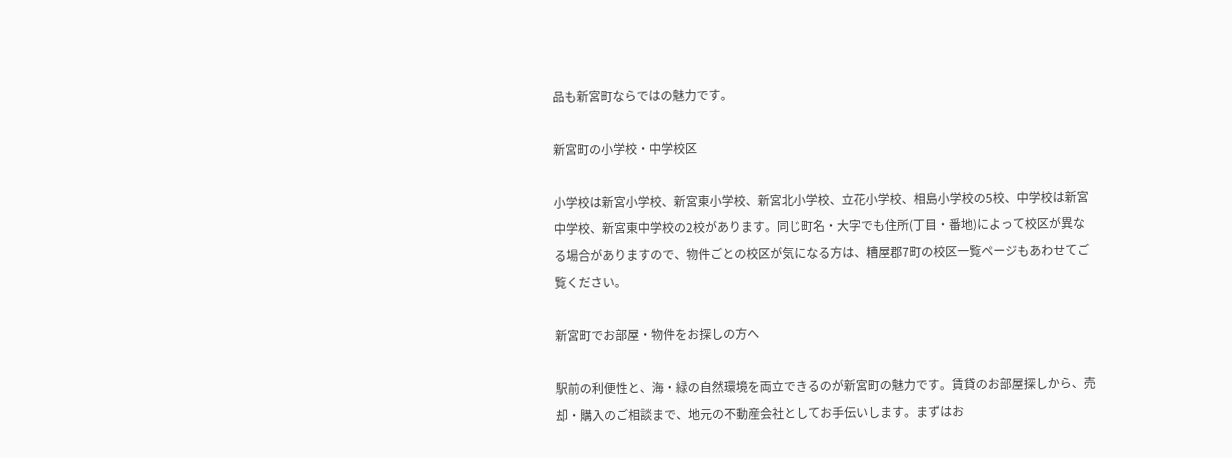品も新宮町ならではの魅力です。

新宮町の小学校・中学校区

小学校は新宮小学校、新宮東小学校、新宮北小学校、立花小学校、相島小学校の5校、中学校は新宮中学校、新宮東中学校の2校があります。同じ町名・大字でも住所(丁目・番地)によって校区が異なる場合がありますので、物件ごとの校区が気になる方は、糟屋郡7町の校区一覧ページもあわせてご覧ください。

新宮町でお部屋・物件をお探しの方へ

駅前の利便性と、海・緑の自然環境を両立できるのが新宮町の魅力です。賃貸のお部屋探しから、売却・購入のご相談まで、地元の不動産会社としてお手伝いします。まずはお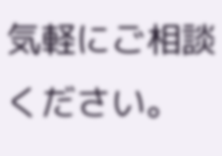気軽にご相談ください。